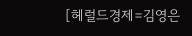[헤럴드경제=김영은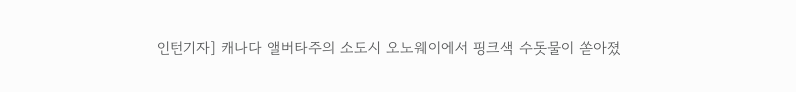인턴기자] 캐나다 앨버타주의 소도시 오노웨이에서 핑크색 수돗물이 쏟아졌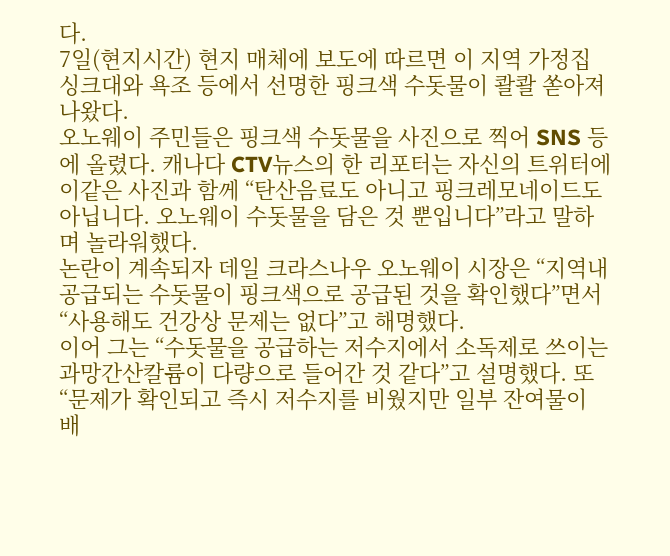다.
7일(현지시간) 현지 매체에 보도에 따르면 이 지역 가정집 싱크대와 욕조 등에서 선명한 핑크색 수돗물이 콸콸 쏟아져 나왔다.
오노웨이 주민들은 핑크색 수돗물을 사진으로 찍어 SNS 등에 올렸다. 캐나다 CTV뉴스의 한 리포터는 자신의 트위터에 이같은 사진과 함께 “탄산음료도 아니고 핑크레모네이드도 아닙니다. 오노웨이 수돗물을 담은 것 뿐입니다”라고 말하며 놀라워했다.
논란이 계속되자 데일 크라스나우 오노웨이 시장은 “지역내 공급되는 수돗물이 핑크색으로 공급된 것을 확인했다”면서 “사용해도 건강상 문제는 없다”고 해명했다.
이어 그는 “수돗물을 공급하는 저수지에서 소독제로 쓰이는 과망간산칼륨이 다량으로 들어간 것 같다”고 설명했다. 또 “문제가 확인되고 즉시 저수지를 비웠지만 일부 잔여물이 배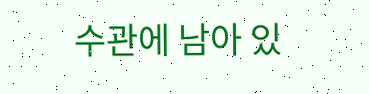수관에 남아 있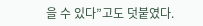을 수 있다”고도 덧붙였다.